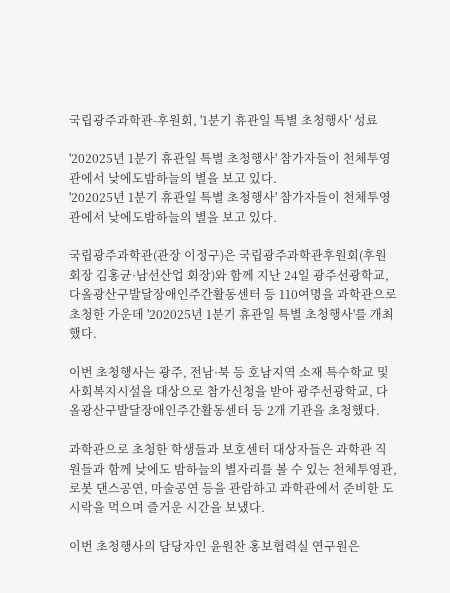국립광주과학관-후원회, '1분기 휴관일 특별 초청행사' 성료

'202025년 1분기 휴관일 특별 초청행사' 참가자들이 천체투영관에서 낮에도밤하늘의 별을 보고 있다.
'202025년 1분기 휴관일 특별 초청행사' 참가자들이 천체투영관에서 낮에도밤하늘의 별을 보고 있다.

국립광주과학관(관장 이정구)은 국립광주과학관후원회(후원회장 김홍균·남선산업 회장)와 함께 지난 24일 광주선광학교, 다올광산구발달장애인주간활동센터 등 110여명을 과학관으로 초청한 가운데 '202025년 1분기 휴관일 특별 초청행사'를 개최했다.

이번 초청행사는 광주, 전남·북 등 호남지역 소재 특수학교 및 사회복지시설을 대상으로 참가신청을 받아 광주선광학교, 다올광산구발달장애인주간활동센터 등 2개 기관을 초청했다.

과학관으로 초청한 학생들과 보호센터 대상자들은 과학관 직원들과 함께 낮에도 밤하늘의 별자리를 볼 수 있는 천체투영관, 로봇 댄스공연, 마술공연 등을 관람하고 과학관에서 준비한 도시락을 먹으며 즐거운 시간을 보냈다.

이번 초청행사의 담당자인 윤원찬 홍보협력실 연구원은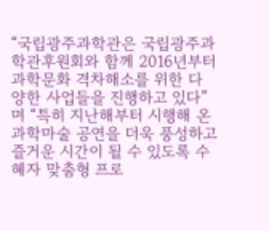“국립광주과학관은 국립광주과학관후원회와 함께 2016년부터 과학문화 격차해소를 위한 다양한 사업들을 진행하고 있다”며 “특히 지난해부터 시행해 온 과학마술 공연을 더욱 풍성하고 즐거운 시간이 될 수 있도록 수혜자 맞춤형 프로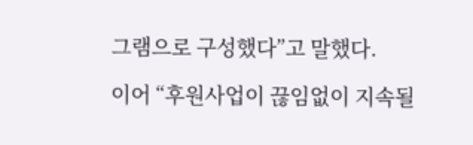그램으로 구성했다”고 말했다.

이어 “후원사업이 끊임없이 지속될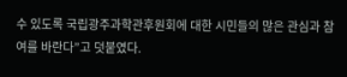수 있도록 국립광주과학관후원회에 대한 시민들의 많은 관심과 참여를 바란다”고 덧붙였다.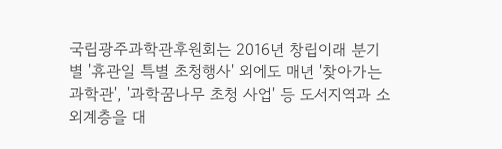국립광주과학관후원회는 2016년 창립이래 분기별 '휴관일 특별 초청행사' 외에도 매년 '찾아가는 과학관', '과학꿈나무 초청 사업' 등 도서지역과 소외계층을 대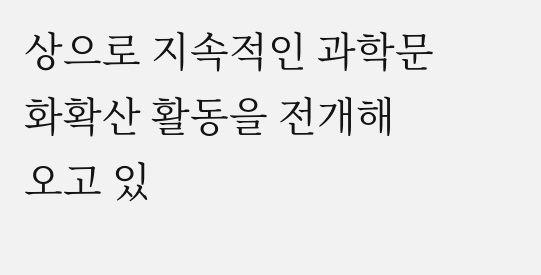상으로 지속적인 과학문화확산 활동을 전개해 오고 있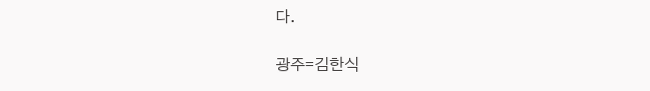다.

광주=김한식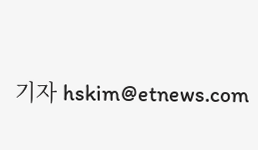기자 hskim@etnews.com